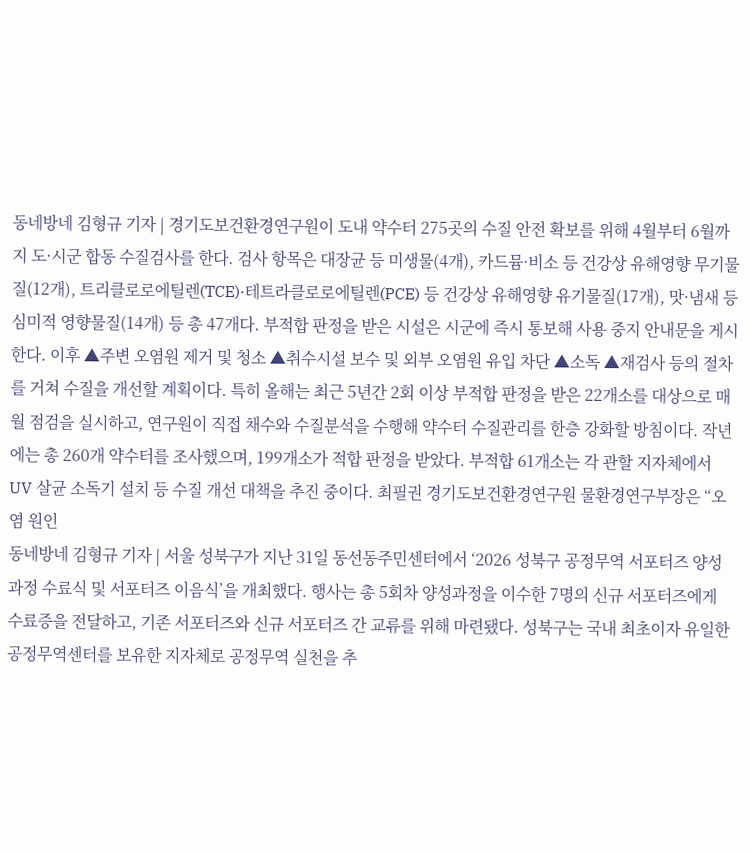동네방네 김형규 기자 | 경기도보건환경연구원이 도내 약수터 275곳의 수질 안전 확보를 위해 4월부터 6월까지 도·시군 합동 수질검사를 한다. 검사 항목은 대장균 등 미생물(4개), 카드뮴·비소 등 건강상 유해영향 무기물질(12개), 트리클로로에틸렌(TCE)·테트라클로로에틸렌(PCE) 등 건강상 유해영향 유기물질(17개), 맛·냄새 등 심미적 영향물질(14개) 등 총 47개다. 부적합 판정을 받은 시설은 시군에 즉시 통보해 사용 중지 안내문을 게시한다. 이후 ▲주변 오염원 제거 및 청소 ▲취수시설 보수 및 외부 오염원 유입 차단 ▲소독 ▲재검사 등의 절차를 거쳐 수질을 개선할 계획이다. 특히 올해는 최근 5년간 2회 이상 부적합 판정을 받은 22개소를 대상으로 매월 점검을 실시하고, 연구원이 직접 채수와 수질분석을 수행해 약수터 수질관리를 한층 강화할 방침이다. 작년에는 총 260개 약수터를 조사했으며, 199개소가 적합 판정을 받았다. 부적합 61개소는 각 관할 지자체에서 UV 살균 소독기 설치 등 수질 개선 대책을 추진 중이다. 최필권 경기도보건환경연구원 물환경연구부장은 “오염 원인
동네방네 김형규 기자 | 서울 성북구가 지난 31일 동선동주민센터에서 ‘2026 성북구 공정무역 서포터즈 양성과정 수료식 및 서포터즈 이음식’을 개최했다. 행사는 총 5회차 양성과정을 이수한 7명의 신규 서포터즈에게 수료증을 전달하고, 기존 서포터즈와 신규 서포터즈 간 교류를 위해 마련됐다. 성북구는 국내 최초이자 유일한 공정무역센터를 보유한 지자체로 공정무역 실천을 추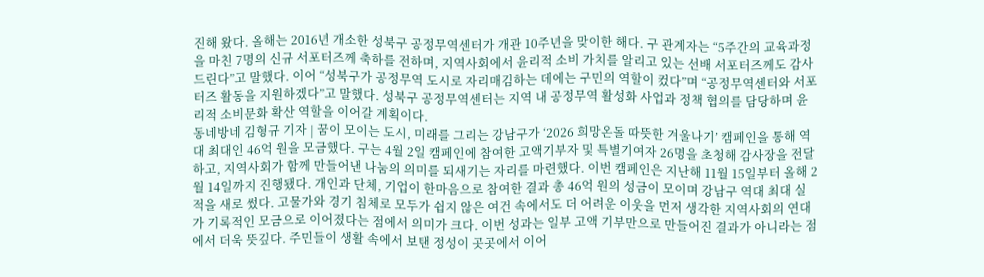진해 왔다. 올해는 2016년 개소한 성북구 공정무역센터가 개관 10주년을 맞이한 해다. 구 관계자는 “5주간의 교육과정을 마친 7명의 신규 서포터즈께 축하를 전하며, 지역사회에서 윤리적 소비 가치를 알리고 있는 선배 서포터즈께도 감사드린다”고 말했다. 이어 “성북구가 공정무역 도시로 자리매김하는 데에는 구민의 역할이 컸다”며 “공정무역센터와 서포터즈 활동을 지원하겠다”고 말했다. 성북구 공정무역센터는 지역 내 공정무역 활성화 사업과 정책 협의를 담당하며 윤리적 소비문화 확산 역할을 이어갈 계획이다.
동네방네 김형규 기자 | 꿈이 모이는 도시, 미래를 그리는 강남구가 ‘2026 희망온돌 따뜻한 겨울나기’ 캠페인을 통해 역대 최대인 46억 원을 모금했다. 구는 4월 2일 캠페인에 참여한 고액기부자 및 특별기여자 26명을 초청해 감사장을 전달하고, 지역사회가 함께 만들어낸 나눔의 의미를 되새기는 자리를 마련했다. 이번 캠페인은 지난해 11월 15일부터 올해 2월 14일까지 진행됐다. 개인과 단체, 기업이 한마음으로 참여한 결과 총 46억 원의 성금이 모이며 강남구 역대 최대 실적을 새로 썼다. 고물가와 경기 침체로 모두가 쉽지 않은 여건 속에서도 더 어려운 이웃을 먼저 생각한 지역사회의 연대가 기록적인 모금으로 이어졌다는 점에서 의미가 크다. 이번 성과는 일부 고액 기부만으로 만들어진 결과가 아니라는 점에서 더욱 뜻깊다. 주민들이 생활 속에서 보탠 정성이 곳곳에서 이어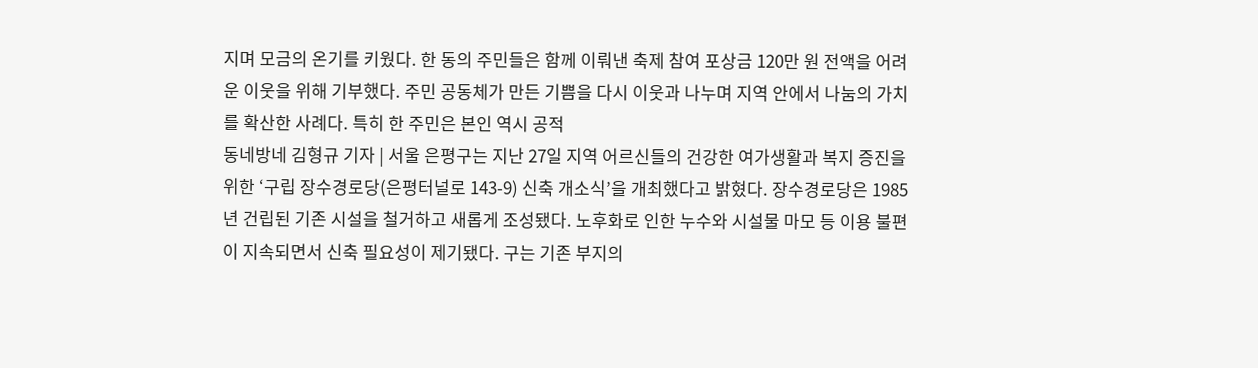지며 모금의 온기를 키웠다. 한 동의 주민들은 함께 이뤄낸 축제 참여 포상금 120만 원 전액을 어려운 이웃을 위해 기부했다. 주민 공동체가 만든 기쁨을 다시 이웃과 나누며 지역 안에서 나눔의 가치를 확산한 사례다. 특히 한 주민은 본인 역시 공적
동네방네 김형규 기자 | 서울 은평구는 지난 27일 지역 어르신들의 건강한 여가생활과 복지 증진을 위한 ‘구립 장수경로당(은평터널로 143-9) 신축 개소식’을 개최했다고 밝혔다. 장수경로당은 1985년 건립된 기존 시설을 철거하고 새롭게 조성됐다. 노후화로 인한 누수와 시설물 마모 등 이용 불편이 지속되면서 신축 필요성이 제기됐다. 구는 기존 부지의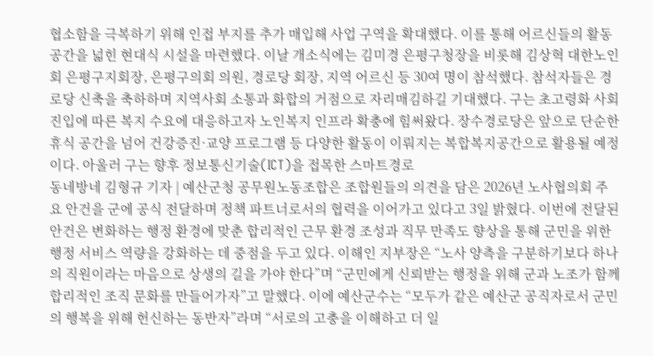협소함을 극복하기 위해 인접 부지를 추가 매입해 사업 구역을 확대했다. 이를 통해 어르신들의 활동공간을 넓힌 현대식 시설을 마련했다. 이날 개소식에는 김미경 은평구청장을 비롯해 김상혁 대한노인회 은평구지회장, 은평구의회 의원, 경로당 회장, 지역 어르신 등 30여 명이 참석했다. 참석자들은 경로당 신축을 축하하며 지역사회 소통과 화합의 거점으로 자리매김하길 기대했다. 구는 초고령화 사회 진입에 따른 복지 수요에 대응하고자 노인복지 인프라 확충에 힘써왔다. 장수경로당은 앞으로 단순한 휴식 공간을 넘어 건강증진·교양 프로그램 등 다양한 활동이 이뤄지는 복합복지공간으로 활용될 예정이다. 아울러 구는 향후 정보통신기술(ICT)을 접목한 스마트경로
동네방네 김형규 기자 | 예산군청 공무원노동조합은 조합원들의 의견을 담은 2026년 노사협의회 주요 안건을 군에 공식 전달하며 정책 파트너로서의 협력을 이어가고 있다고 3일 밝혔다. 이번에 전달된 안건은 변화하는 행정 환경에 맞춘 합리적인 근무 환경 조성과 직무 만족도 향상을 통해 군민을 위한 행정 서비스 역량을 강화하는 데 중점을 두고 있다. 이해인 지부장은 “노사 양측을 구분하기보다 하나의 직원이라는 마음으로 상생의 길을 가야 한다”며 “군민에게 신뢰받는 행정을 위해 군과 노조가 함께 합리적인 조직 문화를 만들어가자”고 말했다. 이에 예산군수는 “모두가 같은 예산군 공직자로서 군민의 행복을 위해 헌신하는 동반자”라며 “서로의 고충을 이해하고 더 일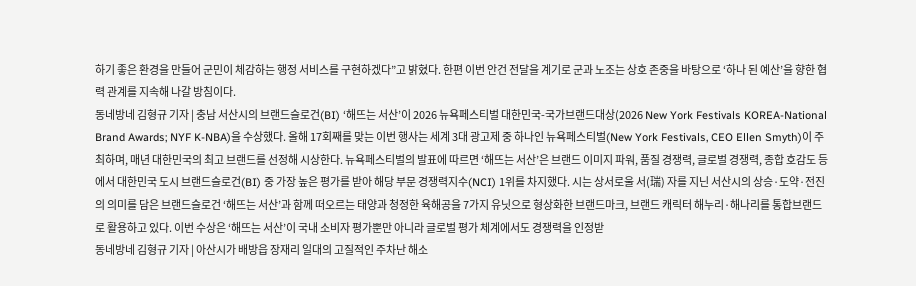하기 좋은 환경을 만들어 군민이 체감하는 행정 서비스를 구현하겠다”고 밝혔다. 한편 이번 안건 전달을 계기로 군과 노조는 상호 존중을 바탕으로 ‘하나 된 예산’을 향한 협력 관계를 지속해 나갈 방침이다.
동네방네 김형규 기자 | 충남 서산시의 브랜드슬로건(BI) ‘해뜨는 서산’이 2026 뉴욕페스티벌 대한민국-국가브랜드대상(2026 New York Festivals KOREA-National Brand Awards; NYF K-NBA)을 수상했다. 올해 17회째를 맞는 이번 행사는 세계 3대 광고제 중 하나인 뉴욕페스티벌(New York Festivals, CEO Ellen Smyth)이 주최하며, 매년 대한민국의 최고 브랜드를 선정해 시상한다. 뉴욕페스티벌의 발표에 따르면 ‘해뜨는 서산’은 브랜드 이미지 파워, 품질 경쟁력, 글로벌 경쟁력, 종합 호감도 등에서 대한민국 도시 브랜드슬로건(BI) 중 가장 높은 평가를 받아 해당 부문 경쟁력지수(NCI) 1위를 차지했다. 시는 상서로울 서(瑞) 자를 지닌 서산시의 상승·도약·전진의 의미를 담은 브랜드슬로건 ‘해뜨는 서산’과 함께 떠오르는 태양과 청정한 육해공을 7가지 유닛으로 형상화한 브랜드마크, 브랜드 캐릭터 해누리·해나리를 통합브랜드로 활용하고 있다. 이번 수상은 ‘해뜨는 서산’이 국내 소비자 평가뿐만 아니라 글로벌 평가 체계에서도 경쟁력을 인정받
동네방네 김형규 기자 | 아산시가 배방읍 장재리 일대의 고질적인 주차난 해소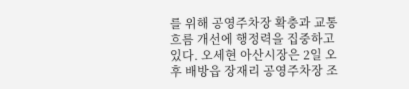를 위해 공영주차장 확충과 교통 흐름 개선에 행정력을 집중하고 있다. 오세현 아산시장은 2일 오후 배방읍 장재리 공영주차장 조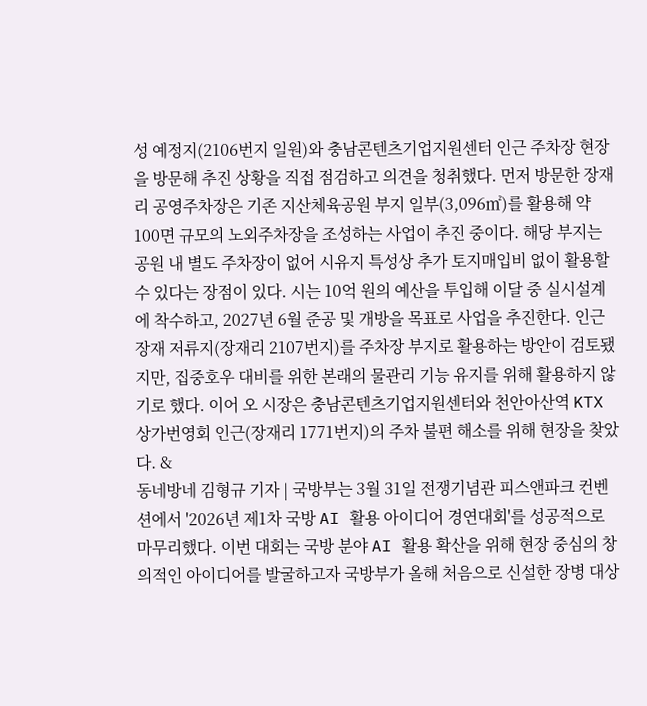성 예정지(2106번지 일원)와 충남콘텐츠기업지원센터 인근 주차장 현장을 방문해 추진 상황을 직접 점검하고 의견을 청취했다. 먼저 방문한 장재리 공영주차장은 기존 지산체육공원 부지 일부(3,096㎡)를 활용해 약 100면 규모의 노외주차장을 조성하는 사업이 추진 중이다. 해당 부지는 공원 내 별도 주차장이 없어 시유지 특성상 추가 토지매입비 없이 활용할 수 있다는 장점이 있다. 시는 10억 원의 예산을 투입해 이달 중 실시설계에 착수하고, 2027년 6월 준공 및 개방을 목표로 사업을 추진한다. 인근 장재 저류지(장재리 2107번지)를 주차장 부지로 활용하는 방안이 검토됐지만, 집중호우 대비를 위한 본래의 물관리 기능 유지를 위해 활용하지 않기로 했다. 이어 오 시장은 충남콘텐츠기업지원센터와 천안아산역 KTX 상가번영회 인근(장재리 1771번지)의 주차 불편 해소를 위해 현장을 찾았다. &
동네방네 김형규 기자 | 국방부는 3월 31일 전쟁기념관 피스앤파크 컨벤션에서 '2026년 제1차 국방 AI 활용 아이디어 경연대회'를 성공적으로 마무리했다. 이번 대회는 국방 분야 AI 활용 확산을 위해 현장 중심의 창의적인 아이디어를 발굴하고자 국방부가 올해 처음으로 신설한 장병 대상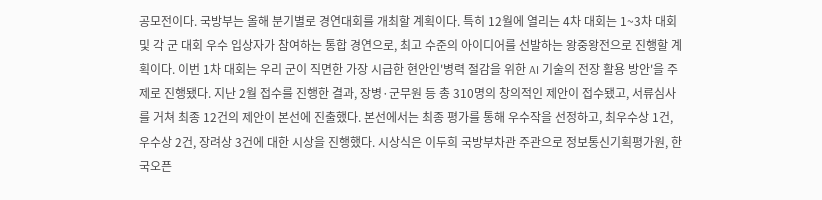공모전이다. 국방부는 올해 분기별로 경연대회를 개최할 계획이다. 특히 12월에 열리는 4차 대회는 1~3차 대회 및 각 군 대회 우수 입상자가 참여하는 통합 경연으로, 최고 수준의 아이디어를 선발하는 왕중왕전으로 진행할 계획이다. 이번 1차 대회는 우리 군이 직면한 가장 시급한 현안인'병력 절감을 위한 AI 기술의 전장 활용 방안'을 주제로 진행됐다. 지난 2월 접수를 진행한 결과, 장병·군무원 등 총 310명의 창의적인 제안이 접수됐고, 서류심사를 거쳐 최종 12건의 제안이 본선에 진출했다. 본선에서는 최종 평가를 통해 우수작을 선정하고, 최우수상 1건, 우수상 2건, 장려상 3건에 대한 시상을 진행했다. 시상식은 이두희 국방부차관 주관으로 정보통신기획평가원, 한국오픈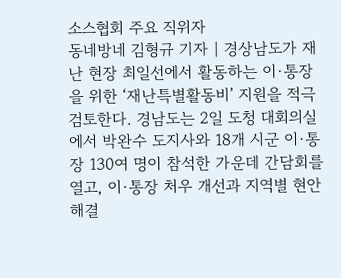소스협회 주요 직위자
동네방네 김형규 기자 | 경상남도가 재난 현장 최일선에서 활동하는 이·통장을 위한 ‘재난특별활동비’ 지원을 적극 검토한다. 경남도는 2일 도청 대회의실에서 박완수 도지사와 18개 시군 이·통장 130여 명이 참석한 가운데 간담회를 열고, 이·통장 처우 개선과 지역별 현안 해결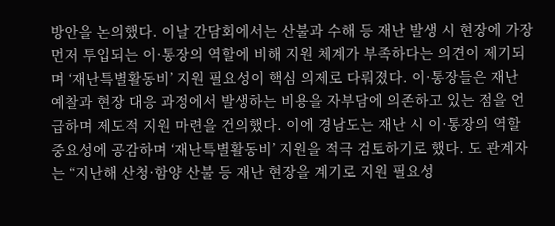방안을 논의했다. 이날 간담회에서는 산불과 수해 등 재난 발생 시 현장에 가장 먼저 투입되는 이·통장의 역할에 비해 지원 체계가 부족하다는 의견이 제기되며 ‘재난특별활동비’ 지원 필요성이 핵심 의제로 다뤄졌다. 이·통장들은 재난 예찰과 현장 대응 과정에서 발생하는 비용을 자부담에 의존하고 있는 점을 언급하며 제도적 지원 마련을 건의했다. 이에 경남도는 재난 시 이·통장의 역할 중요성에 공감하며 ‘재난특별활동비’ 지원을 적극 검토하기로 했다. 도 관계자는 “지난해 산청·함양 산불 등 재난 현장을 계기로 지원 필요성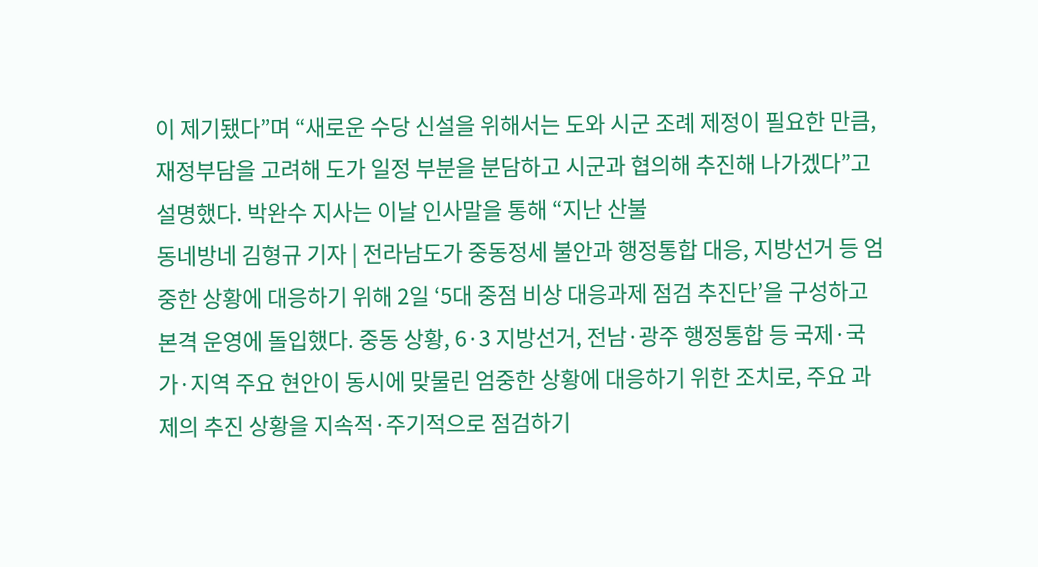이 제기됐다”며 “새로운 수당 신설을 위해서는 도와 시군 조례 제정이 필요한 만큼, 재정부담을 고려해 도가 일정 부분을 분담하고 시군과 협의해 추진해 나가겠다”고 설명했다. 박완수 지사는 이날 인사말을 통해 “지난 산불
동네방네 김형규 기자 | 전라남도가 중동정세 불안과 행정통합 대응, 지방선거 등 엄중한 상황에 대응하기 위해 2일 ‘5대 중점 비상 대응과제 점검 추진단’을 구성하고 본격 운영에 돌입했다. 중동 상황, 6·3 지방선거, 전남·광주 행정통합 등 국제·국가·지역 주요 현안이 동시에 맞물린 엄중한 상황에 대응하기 위한 조치로, 주요 과제의 추진 상황을 지속적·주기적으로 점검하기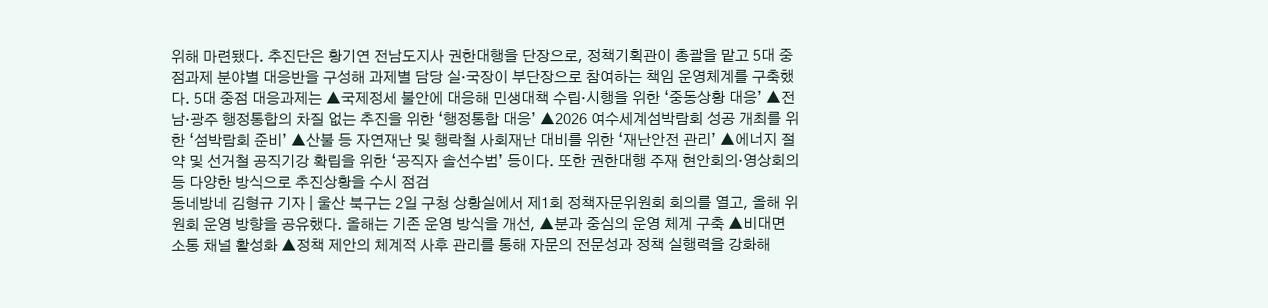위해 마련됐다. 추진단은 황기연 전남도지사 권한대행을 단장으로, 정책기획관이 총괄을 맡고 5대 중점과제 분야별 대응반을 구성해 과제별 담당 실·국장이 부단장으로 참여하는 책임 운영체계를 구축했다. 5대 중점 대응과제는 ▲국제정세 불안에 대응해 민생대책 수립·시행을 위한 ‘중동상황 대응’ ▲전남·광주 행정통합의 차질 없는 추진을 위한 ‘행정통합 대응’ ▲2026 여수세계섬박람회 성공 개최를 위한 ‘섬박람회 준비’ ▲산불 등 자연재난 및 행락철 사회재난 대비를 위한 ‘재난안전 관리’ ▲에너지 절약 및 선거철 공직기강 확립을 위한 ‘공직자 솔선수범’ 등이다. 또한 권한대행 주재 현안회의·영상회의 등 다양한 방식으로 추진상황을 수시 점검
동네방네 김형규 기자 | 울산 북구는 2일 구청 상황실에서 제1회 정책자문위원회 회의를 열고, 올해 위원회 운영 방향을 공유했다. 올해는 기존 운영 방식을 개선, ▲분과 중심의 운영 체계 구축 ▲비대면 소통 채널 활성화 ▲정책 제안의 체계적 사후 관리를 통해 자문의 전문성과 정책 실행력을 강화해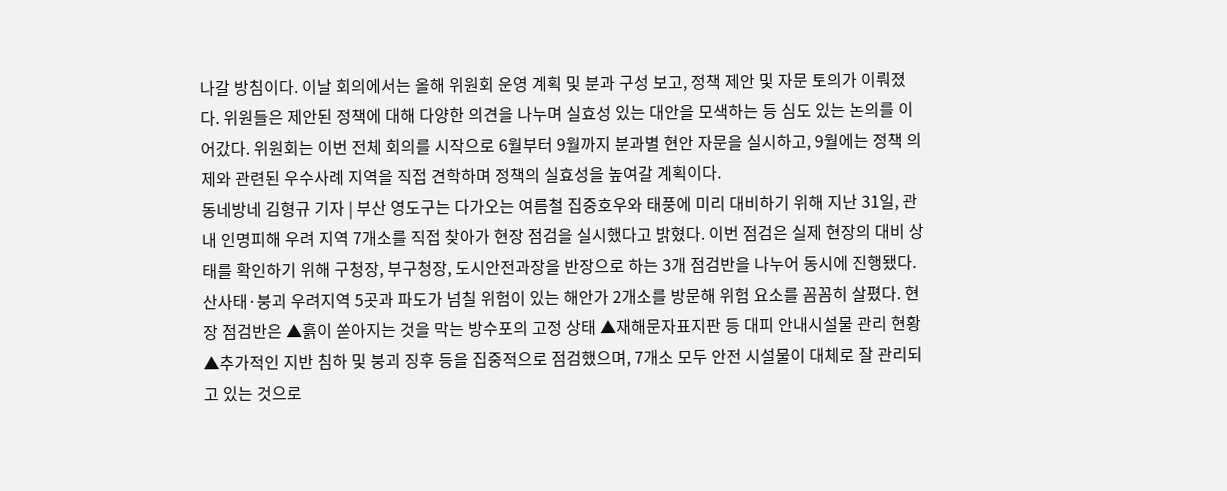나갈 방침이다. 이날 회의에서는 올해 위원회 운영 계획 및 분과 구성 보고, 정책 제안 및 자문 토의가 이뤄졌다. 위원들은 제안된 정책에 대해 다양한 의견을 나누며 실효성 있는 대안을 모색하는 등 심도 있는 논의를 이어갔다. 위원회는 이번 전체 회의를 시작으로 6월부터 9월까지 분과별 현안 자문을 실시하고, 9월에는 정책 의제와 관련된 우수사례 지역을 직접 견학하며 정책의 실효성을 높여갈 계획이다.
동네방네 김형규 기자 | 부산 영도구는 다가오는 여름철 집중호우와 태풍에 미리 대비하기 위해 지난 31일, 관내 인명피해 우려 지역 7개소를 직접 찾아가 현장 점검을 실시했다고 밝혔다. 이번 점검은 실제 현장의 대비 상태를 확인하기 위해 구청장, 부구청장, 도시안전과장을 반장으로 하는 3개 점검반을 나누어 동시에 진행됐다. 산사태·붕괴 우려지역 5곳과 파도가 넘칠 위험이 있는 해안가 2개소를 방문해 위험 요소를 꼼꼼히 살폈다. 현장 점검반은 ▲흙이 쏟아지는 것을 막는 방수포의 고정 상태 ▲재해문자표지판 등 대피 안내시설물 관리 현황 ▲추가적인 지반 침하 및 붕괴 징후 등을 집중적으로 점검했으며, 7개소 모두 안전 시설물이 대체로 잘 관리되고 있는 것으로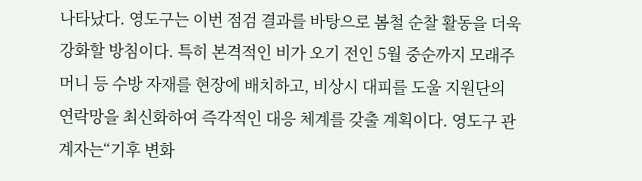나타났다. 영도구는 이번 점검 결과를 바탕으로 봄철 순찰 활동을 더욱 강화할 방침이다. 특히 본격적인 비가 오기 전인 5월 중순까지 모래주머니 등 수방 자재를 현장에 배치하고, 비상시 대피를 도울 지원단의 연락망을 최신화하여 즉각적인 대응 체계를 갖출 계획이다. 영도구 관계자는“기후 변화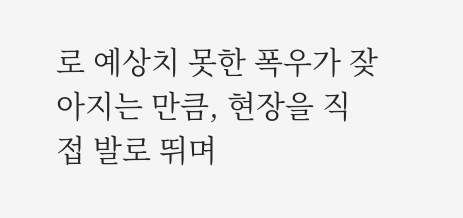로 예상치 못한 폭우가 잦아지는 만큼, 현장을 직접 발로 뛰며